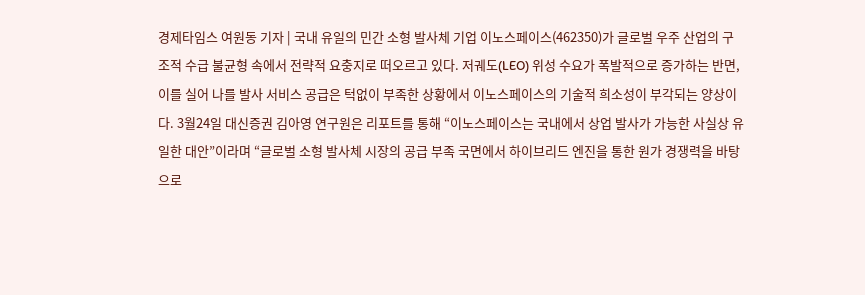경제타임스 여원동 기자 | 국내 유일의 민간 소형 발사체 기업 이노스페이스(462350)가 글로벌 우주 산업의 구조적 수급 불균형 속에서 전략적 요충지로 떠오르고 있다. 저궤도(LEO) 위성 수요가 폭발적으로 증가하는 반면, 이를 실어 나를 발사 서비스 공급은 턱없이 부족한 상황에서 이노스페이스의 기술적 희소성이 부각되는 양상이다. 3월24일 대신증권 김아영 연구원은 리포트를 통해 “이노스페이스는 국내에서 상업 발사가 가능한 사실상 유일한 대안”이라며 “글로벌 소형 발사체 시장의 공급 부족 국면에서 하이브리드 엔진을 통한 원가 경쟁력을 바탕으로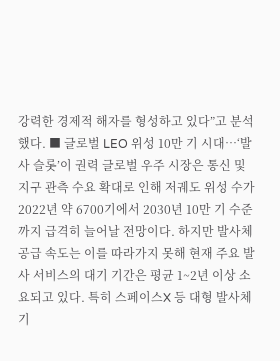강력한 경제적 해자를 형성하고 있다”고 분석했다. ■ 글로벌 LEO 위성 10만 기 시대…‘발사 슬롯’이 권력 글로벌 우주 시장은 통신 및 지구 관측 수요 확대로 인해 저궤도 위성 수가 2022년 약 6700기에서 2030년 10만 기 수준까지 급격히 늘어날 전망이다. 하지만 발사체 공급 속도는 이를 따라가지 못해 현재 주요 발사 서비스의 대기 기간은 평균 1~2년 이상 소요되고 있다. 특히 스페이스X 등 대형 발사체 기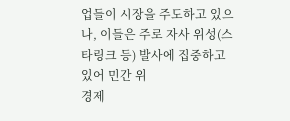업들이 시장을 주도하고 있으나, 이들은 주로 자사 위성(스타링크 등) 발사에 집중하고 있어 민간 위
경제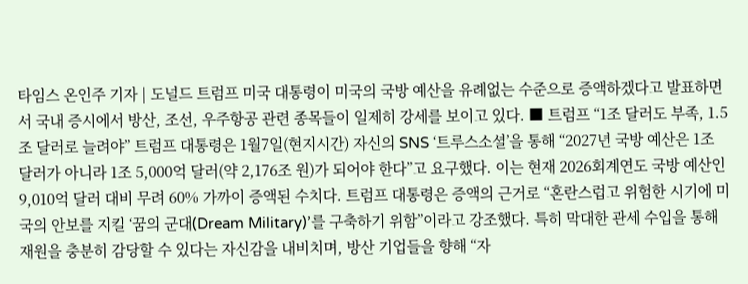타임스 온인주 기자 | 도널드 트럼프 미국 대통령이 미국의 국방 예산을 유례없는 수준으로 증액하겠다고 발표하면서 국내 증시에서 방산, 조선, 우주항공 관련 종목들이 일제히 강세를 보이고 있다. ■ 트럼프 “1조 달러도 부족, 1.5조 달러로 늘려야” 트럼프 대통령은 1월7일(현지시간) 자신의 SNS ‘트루스소셜’을 통해 “2027년 국방 예산은 1조 달러가 아니라 1조 5,000억 달러(약 2,176조 원)가 되어야 한다”고 요구했다. 이는 현재 2026회계연도 국방 예산인 9,010억 달러 대비 무려 60% 가까이 증액된 수치다. 트럼프 대통령은 증액의 근거로 “혼란스럽고 위험한 시기에 미국의 안보를 지킬 ‘꿈의 군대(Dream Military)’를 구축하기 위함”이라고 강조했다. 특히 막대한 관세 수입을 통해 재원을 충분히 감당할 수 있다는 자신감을 내비치며, 방산 기업들을 향해 “자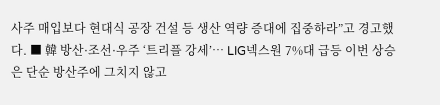사주 매입보다 현대식 공장 건설 등 생산 역량 증대에 집중하라”고 경고했다. ■ 韓 방산·조선·우주 ‘트리플 강세’… LIG넥스원 7%대 급등 이번 상승은 단순 방산주에 그치지 않고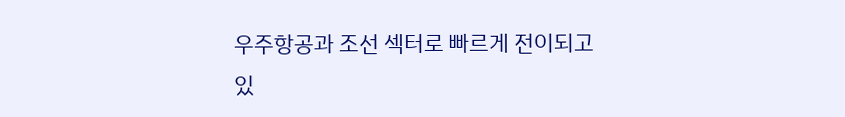우주항공과 조선 섹터로 빠르게 전이되고 있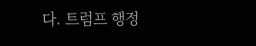다. 트럼프 행정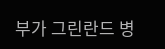부가 그린란드 병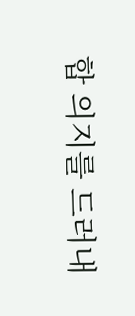합 의지를 드러내